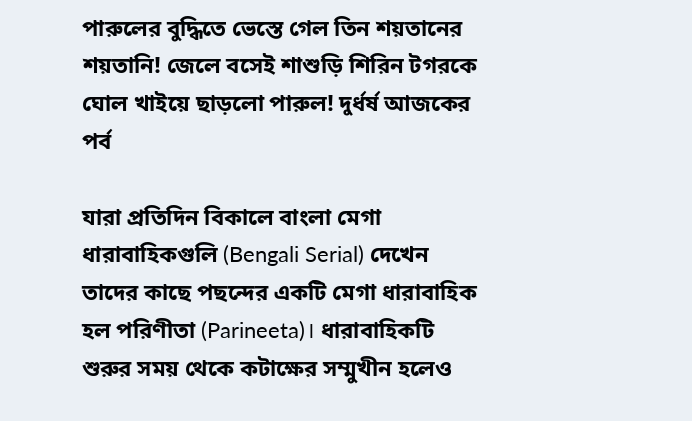পারুলের বুদ্ধিতে ভেস্তে গেল তিন শয়তানের শয়তানি! জেলে বসেই শাশুড়ি শিরিন টগরকে ঘোল খাইয়ে ছাড়লো পারুল! দুর্ধর্ষ আজকের পর্ব

যারা প্রতিদিন বিকালে বাংলা মেগা ধারাবাহিকগুলি (Bengali Serial) দেখেন তাদের কাছে পছন্দের একটি মেগা ধারাবাহিক হল পরিণীতা (Parineeta)। ধারাবাহিকটি শুরুর সময় থেকে কটাক্ষের সম্মুখীন হলেও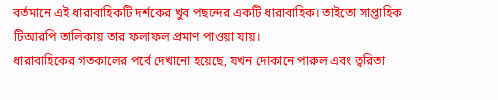বর্তমানে এই ধারাবাহিকটি দর্শকের খুব পছন্দের একটি ধারাবাহিক। তাইতো সাপ্তাহিক টিআরপি তালিকায় তার ফলাফল প্রমাণ পাওয়া যায়।
ধারাবাহিকের গতকালের পর্বে দেখানো হয়েছে, যখন দোকানে পারুল এবং ত্বরিতা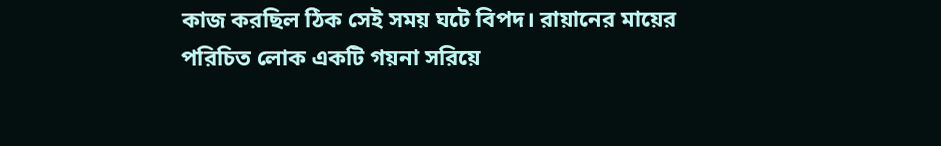কাজ করছিল ঠিক সেই সময় ঘটে বিপদ। রায়ানের মায়ের পরিচিত লোক একটি গয়না সরিয়ে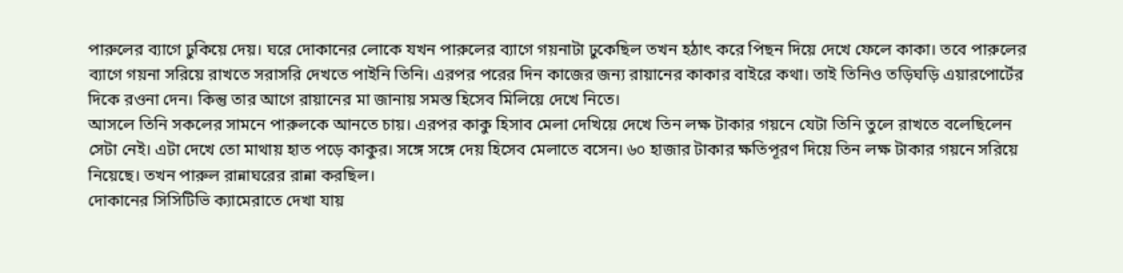পারুলের ব্যাগে ঢুকিয়ে দেয়। ঘরে দোকানের লোকে যখন পারুলের ব্যাগে গয়নাটা ঢুকেছিল তখন হঠাৎ করে পিছন দিয়ে দেখে ফেলে কাকা। তবে পারুলের ব্যাগে গয়না সরিয়ে রাখতে সরাসরি দেখতে পাইনি তিনি। এরপর পরের দিন কাজের জন্য রায়ানের কাকার বাইরে কথা। তাই তিনিও তড়িঘড়ি এয়ারপোর্টের দিকে রওনা দেন। কিন্তু তার আগে রায়ানের মা জানায় সমস্ত হিসেব মিলিয়ে দেখে নিতে।
আসলে তিনি সকলের সামনে পারুলকে আনতে চায়। এরপর কাকু হিসাব মেলা দেখিয়ে দেখে তিন লক্ষ টাকার গয়নে যেটা তিনি তুলে রাখতে বলেছিলেন সেটা নেই। এটা দেখে তো মাথায় হাত পড়ে কাকুর। সঙ্গে সঙ্গে দেয় হিসেব মেলাতে বসেন। ৬০ হাজার টাকার ক্ষতিপূরণ দিয়ে তিন লক্ষ টাকার গয়নে সরিয়ে নিয়েছে। তখন পারুল রান্নাঘরের রান্না করছিল।
দোকানের সিসিটিভি ক্যামেরাতে দেখা যায়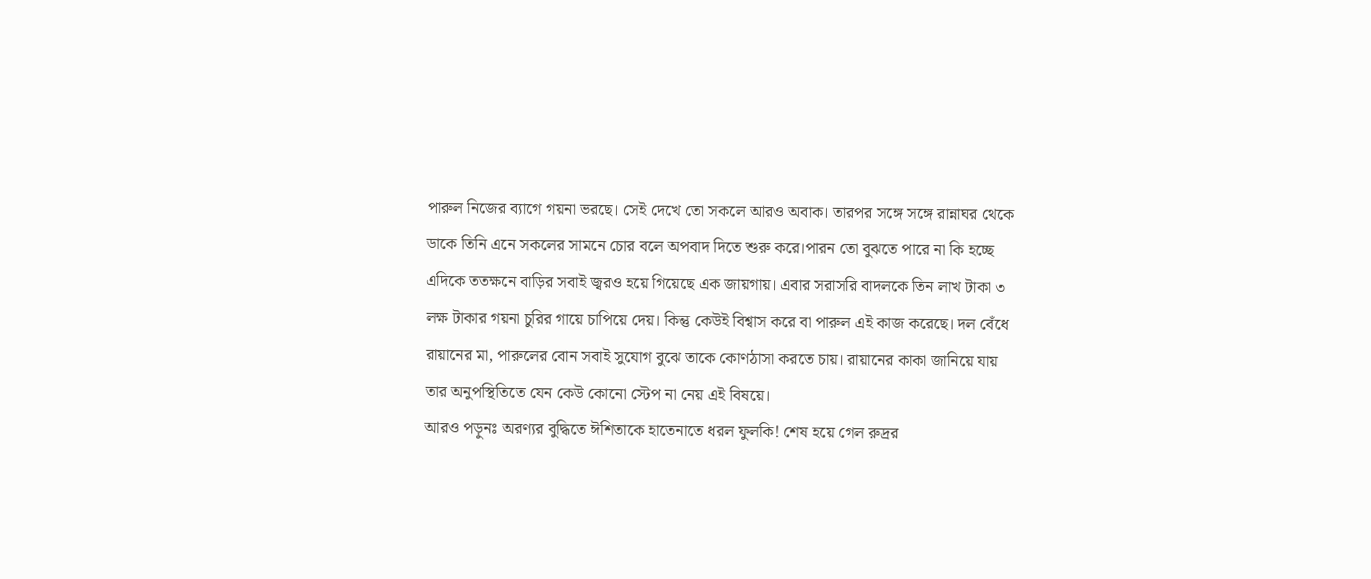পারুল নিজের ব্যাগে গয়না ভরছে। সেই দেখে তো সকলে আরও অবাক। তারপর সঙ্গে সঙ্গে রান্নাঘর থেকে ডাকে তিনি এনে সকলের সামনে চোর বলে অপবাদ দিতে শুরু করে।পারন তো বুঝতে পারে না কি হচ্ছে এদিকে ততক্ষনে বাড়ির সবাই জ্বরও হয়ে গিয়েছে এক জায়গায়। এবার সরাসরি বাদলকে তিন লাখ টাকা ৩ লক্ষ টাকার গয়না চুরির গায়ে চাপিয়ে দেয়। কিন্তু কেউই বিশ্বাস করে বা পারুল এই কাজ করেছে। দল বেঁধে রায়ানের মা, পারুলের বোন সবাই সুযোগ বুঝে তাকে কোণঠাসা করতে চায়। রায়ানের কাকা জানিয়ে যায় তার অনুপস্থিতিতে যেন কেউ কোনো স্টেপ না নেয় এই বিষয়ে।
আরও পড়ুনঃ অরণ্যর বুদ্ধিতে ঈশিতাকে হাতেনাতে ধরল ফুলকি! শেষ হয়ে গেল রুদ্রর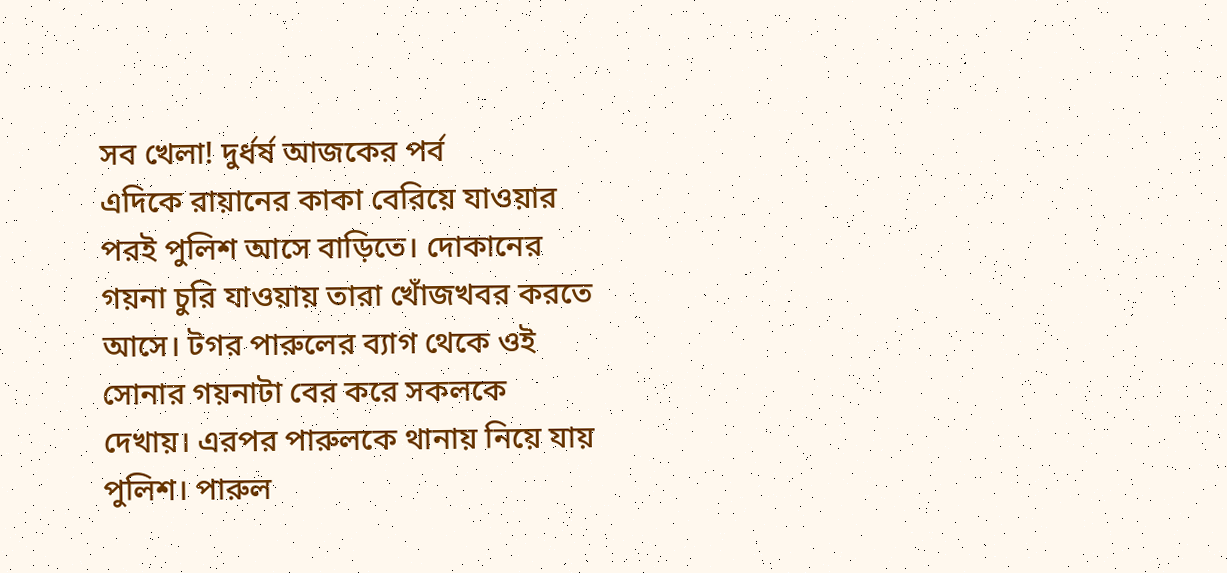সব খেলা! দুর্ধর্ষ আজকের পর্ব
এদিকে রায়ানের কাকা বেরিয়ে যাওয়ার পরই পুলিশ আসে বাড়িতে। দোকানের গয়না চুরি যাওয়ায় তারা খোঁজখবর করতে আসে। টগর পারুলের ব্যাগ থেকে ওই সোনার গয়নাটা বের করে সকলকে দেখায়। এরপর পারুলকে থানায় নিয়ে যায় পুলিশ। পারুল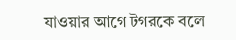যাওয়ার আগে টগরকে বলে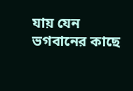যায় যেন ভগবানের কাছে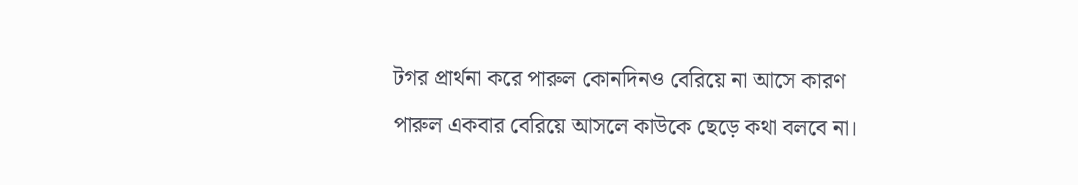টগর প্রার্থনা করে পারুল কোনদিনও বেরিয়ে না আসে কারণ পারুল একবার বেরিয়ে আসলে কাউকে ছেড়ে কথা বলবে না।